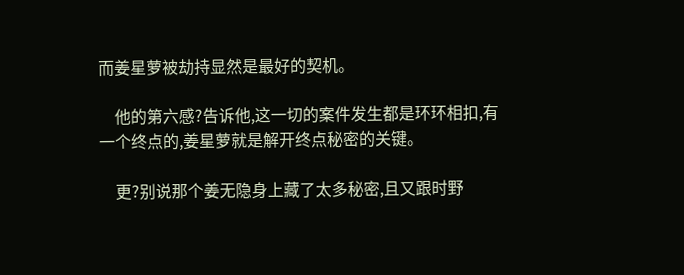而姜星萝被劫持显然是最好的契机。

    他的第六感?告诉他,这一切的案件发生都是环环相扣,有一个终点的,姜星萝就是解开终点秘密的关键。

    更?别说那个姜无隐身上藏了太多秘密,且又跟时野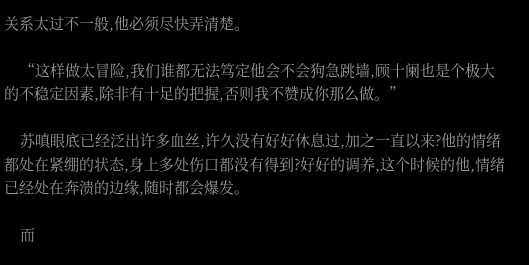关系太过不一般,他必须尽快弄清楚。

    “这样做太冒险,我们谁都无法笃定他会不会狗急跳墙,顾十阑也是个极大的不稳定因素,除非有十足的把握,否则我不赞成你那么做。”

    苏嗔眼底已经泛出许多血丝,许久没有好好休息过,加之一直以来?他的情绪都处在紧绷的状态,身上多处伤口都没有得到?好好的调养,这个时候的他,情绪已经处在奔溃的边缘,随时都会爆发。

    而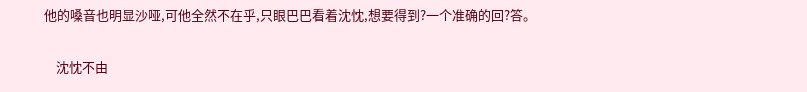他的嗓音也明显沙哑,可他全然不在乎,只眼巴巴看着沈忱,想要得到?一个准确的回?答。

    沈忱不由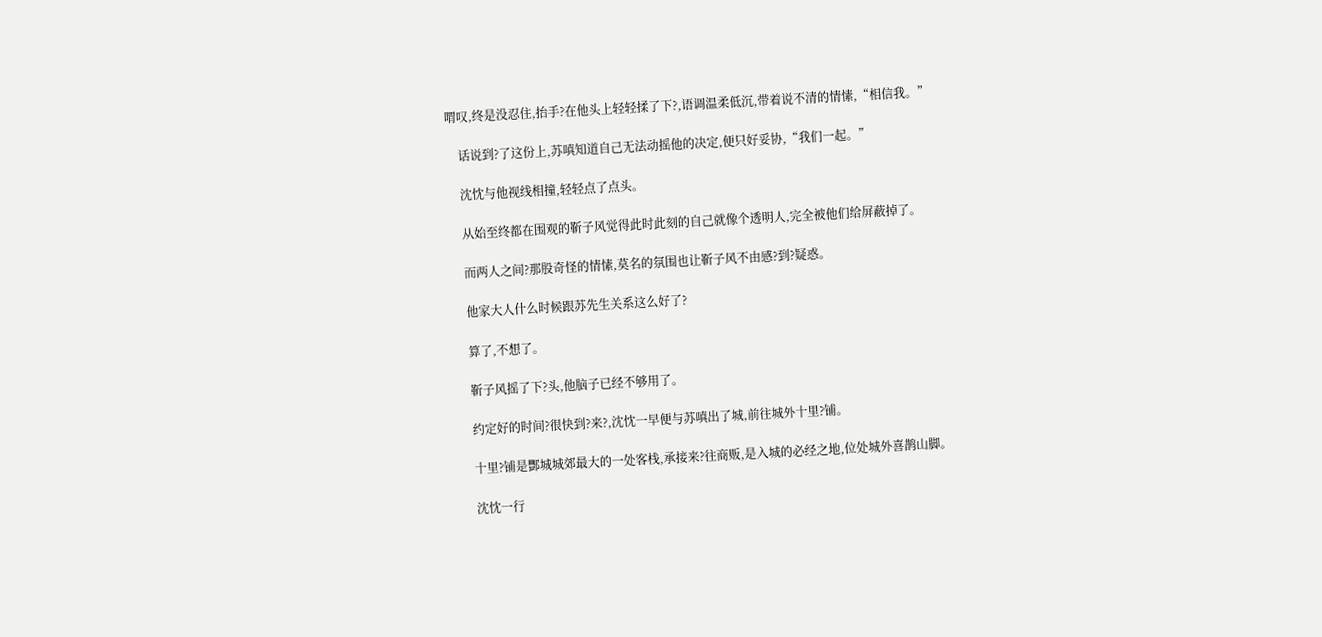喟叹,终是没忍住,抬手?在他头上轻轻揉了下?,语调温柔低沉,带着说不清的情愫,“相信我。”

    话说到?了这份上,苏嗔知道自己无法动摇他的决定,便只好妥协,“我们一起。”

    沈忱与他视线相撞,轻轻点了点头。

    从始至终都在围观的靳子风觉得此时此刻的自己就像个透明人,完全被他们给屏蔽掉了。

    而两人之间?那股奇怪的情愫,莫名的氛围也让靳子风不由感?到?疑惑。

    他家大人什么时候跟苏先生关系这么好了?

    算了,不想了。

    靳子风摇了下?头,他脑子已经不够用了。

    约定好的时间?很快到?来?,沈忱一早便与苏嗔出了城,前往城外十里?铺。

    十里?铺是酆城城郊最大的一处客栈,承接来?往商贩,是入城的必经之地,位处城外喜鹊山脚。

    沈忱一行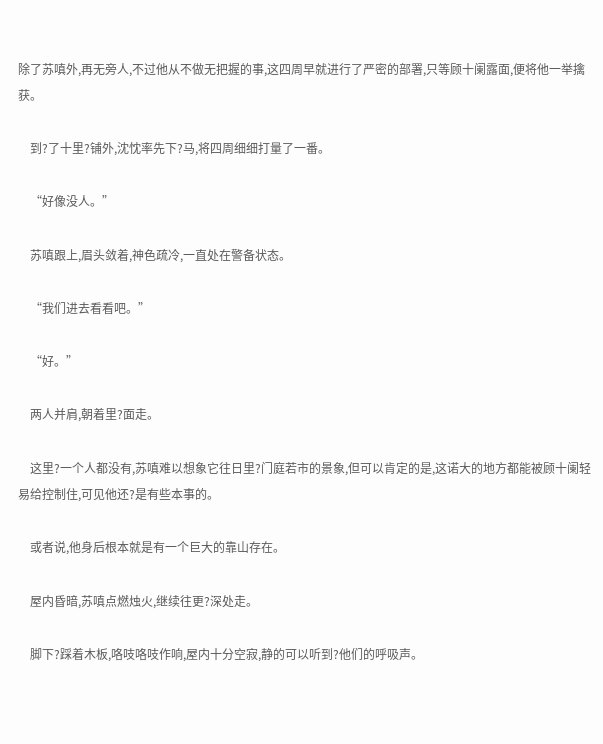除了苏嗔外,再无旁人,不过他从不做无把握的事,这四周早就进行了严密的部署,只等顾十阑露面,便将他一举擒获。

    到?了十里?铺外,沈忱率先下?马,将四周细细打量了一番。

    “好像没人。”

    苏嗔跟上,眉头敛着,神色疏冷,一直处在警备状态。

    “我们进去看看吧。”

    “好。”

    两人并肩,朝着里?面走。

    这里?一个人都没有,苏嗔难以想象它往日里?门庭若市的景象,但可以肯定的是,这诺大的地方都能被顾十阑轻易给控制住,可见他还?是有些本事的。

    或者说,他身后根本就是有一个巨大的靠山存在。

    屋内昏暗,苏嗔点燃烛火,继续往更?深处走。

    脚下?踩着木板,咯吱咯吱作响,屋内十分空寂,静的可以听到?他们的呼吸声。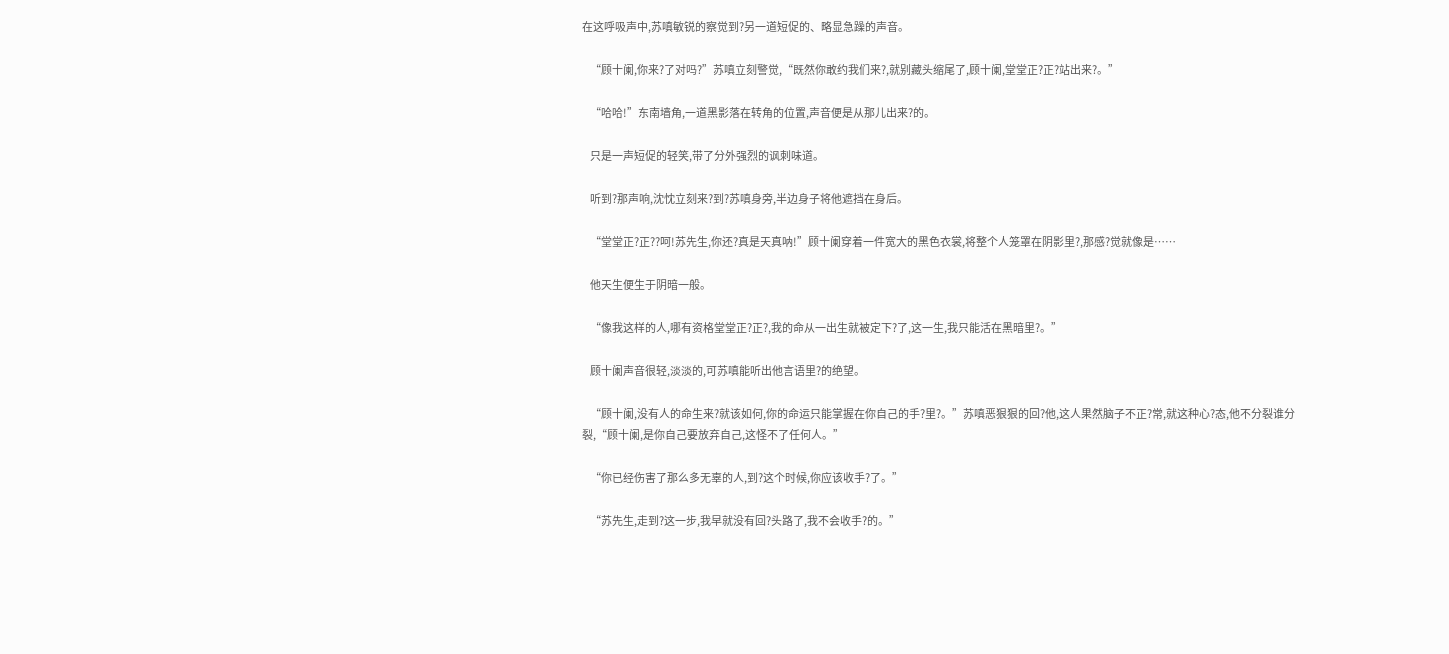在这呼吸声中,苏嗔敏锐的察觉到?另一道短促的、略显急躁的声音。

    “顾十阑,你来?了对吗?”苏嗔立刻警觉,“既然你敢约我们来?,就别藏头缩尾了,顾十阑,堂堂正?正?站出来?。”

    “哈哈!”东南墙角,一道黑影落在转角的位置,声音便是从那儿出来?的。

    只是一声短促的轻笑,带了分外强烈的讽刺味道。

    听到?那声响,沈忱立刻来?到?苏嗔身旁,半边身子将他遮挡在身后。

    “堂堂正?正??呵!苏先生,你还?真是天真呐!”顾十阑穿着一件宽大的黑色衣裳,将整个人笼罩在阴影里?,那感?觉就像是……

    他天生便生于阴暗一般。

    “像我这样的人,哪有资格堂堂正?正?,我的命从一出生就被定下?了,这一生,我只能活在黑暗里?。”

    顾十阑声音很轻,淡淡的,可苏嗔能听出他言语里?的绝望。

    “顾十阑,没有人的命生来?就该如何,你的命运只能掌握在你自己的手?里?。”苏嗔恶狠狠的回?他,这人果然脑子不正?常,就这种心?态,他不分裂谁分裂,“顾十阑,是你自己要放弃自己,这怪不了任何人。”

    “你已经伤害了那么多无辜的人,到?这个时候,你应该收手?了。”

    “苏先生,走到?这一步,我早就没有回?头路了,我不会收手?的。”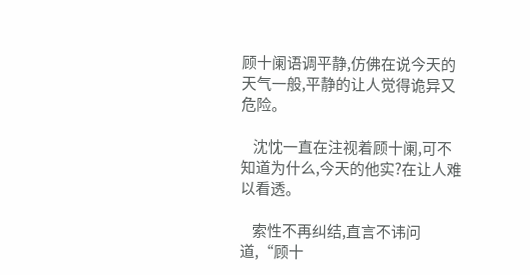顾十阑语调平静,仿佛在说今天的天气一般,平静的让人觉得诡异又危险。

    沈忱一直在注视着顾十阑,可不知道为什么,今天的他实?在让人难以看透。

    索性不再纠结,直言不讳问道,“顾十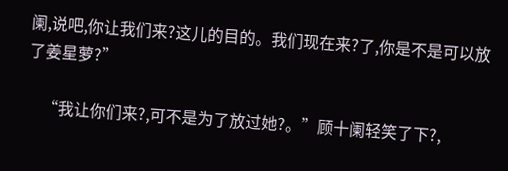阑,说吧,你让我们来?这儿的目的。我们现在来?了,你是不是可以放了姜星萝?”

    “我让你们来?,可不是为了放过她?。”顾十阑轻笑了下?,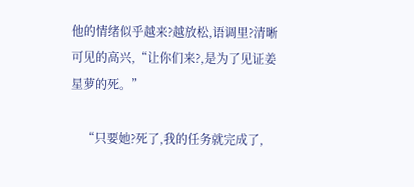他的情绪似乎越来?越放松,语调里?清晰可见的高兴,“让你们来?,是为了见证姜星萝的死。”

    “只要她?死了,我的任务就完成了,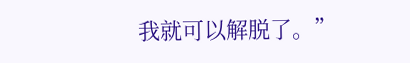我就可以解脱了。”